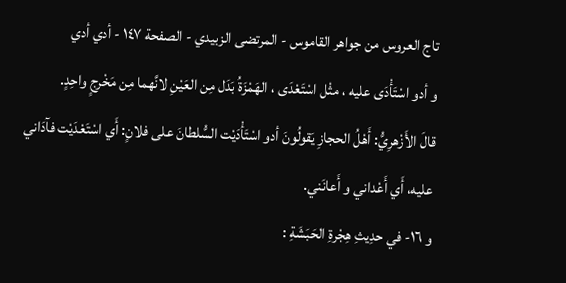تاج العروس من جواهر القاموس - المرتضى الزبيدي - الصفحة ١٤٧ - أدي أدي
و أدو اسْتَأْدَى عليه ، مثْل اسْتَعْدَى ، الهَمْزَةُ بَدَل مِن العَيْنِ لانَّهما مِن مَخْرجٍ واحِدٍ.
قالَ الأَزْهرِيُّ: أَهْلُ الحجازِ يَقولُونَ أدو اسْتَأْدَيْت السُّلطانَ على فلانٍ: أَي اسْتَعْدَيْت فآدَاني عليه، أَي أَعْداني و أَعانَني.
و ١٦- في حدِيثِ هِجْرةِ الحَبَشَةِ :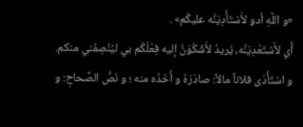«و اللَّهِ أدو لأَسْتَأْدِيَنَّه عليكُم» .
أَي لأَسْتَعْدِيَنَّه، يُريدُ لأَشْكُوَنَّ إليه فِعْلَكُم بي ليُنْصِفَني منكم.
و اسْتَأْدَى فلاناً مالاً: صادَرَهُ و أَخَذَه منه ؛ و نَصُّ الصِّحاحِ: و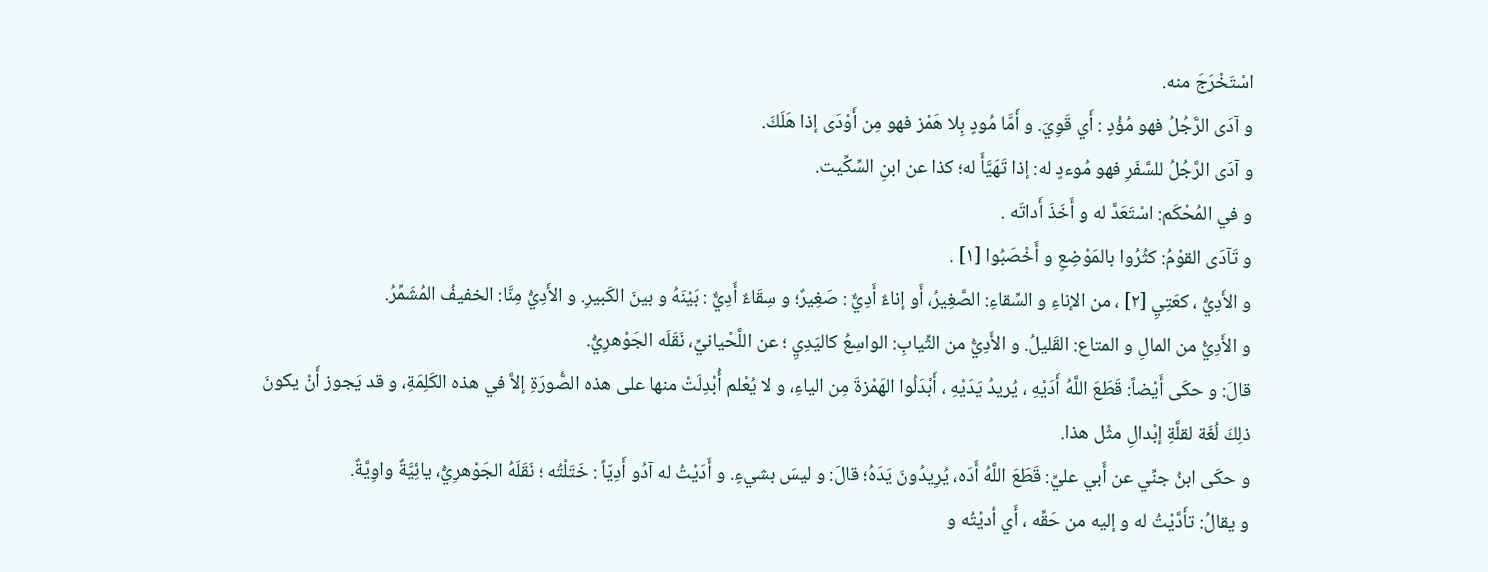اسْتَخْرَجَ منه.
و آدَى الرَّجُلُ فهو مُؤْدٍ : أَي قَوِيَ. و أَمَّا مُودٍ بِلا هَمْز فهو مِن أَوْدَى إذا هَلَكَ.
و آدَى الرَّجُلُ للسَّفَرِ فهو مُوءدٍ له: إذا تَهَيَّأَ له؛ كذا عن ابنِ السِّكِّيت.
و في المُحْكَم: اسْتَعَدَّ له و أَخَذَ أَداتَه .
و تَآدَى القوْمُ: كثُرُوا بالمَوْضِعِ و أَخْصَبُوا [١] .
و الأَدِيُّ ، كعَتِيِ [٢] ، من الإناءِ و السِّقاءِ: الصَّغِيرُ، أَو إناءٌ أَدِيٌّ : صَغِيرٌ؛ و سِقَاءٌ أَدِيٌّ : بَيْنَهُ و بينَ الكَبيرِ. و الأَدِيُّ مِنَّا: الخفيفُ المُشَمِّرُ.
و الأَدِيُّ من المالِ و المتاع: القَليلُ. و الأَدِيُّ من الثِّيابِ: الواسِعُ كاليَدِيِ ؛ عن اللَّحْيانيِّ، نَقَلَه الجَوْهرِيُّ.
قالَ: و حكَى أَيْضاً: قَطَعَ اللَّهُ أَدَيْهِ ، يُريدُ يَدَيْهِ ، أَبْدَلُوا الهَمْزةَ مِن الياءِ، و لا يُعْلم أُبْدِلَتْ منها على هذه الصُّورَةِ إلاَّ في هذه الكَلِمَةِ، و قد يَجوز أَنْ يكونَ ذلِكَ لُغَة لقلَّةِ إبْدالِ مثْل هذا.
و حكَى ابنُ جنِّي عن أَبي عليِّ: قَطَعَ اللَّهُ أَدَه، يُرِيدُونَ يَدَهُ؛ قالَ: و ليسَ بشيءٍ. و أَدَيْتُ له آدُو أَدِيّاً : خَتَلْتُه ؛ نَقَلَهُ الجَوْهرِيُّ، يائِيَّةٌ واوِيَّةٌ.
و يقالُ: تأَدَّيْتُ له و إليه من حَقِّه ، أَي أديْتُه و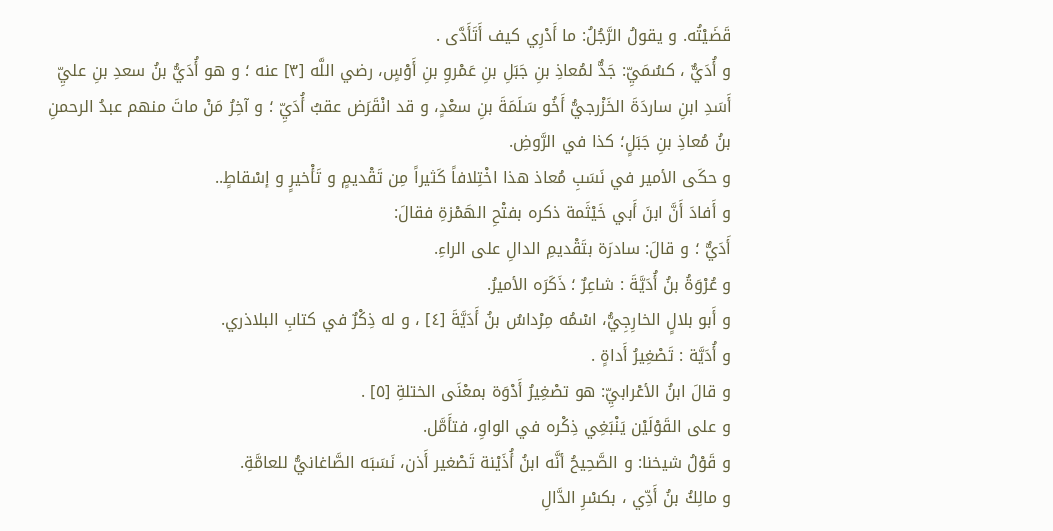قَضَيْتُه. و يقولُ الرَّجُلُ: ما أَدْرِي كيف أَتَأَدَّى .
و أُدَيٌّ ، كسُمَيِّ: جَدٌّ لمُعاذِ بنِ جَبَلِ بنِ عَمْروِ بنِ أَوْسٍ، رضي اللَّه [٣] عنه ؛ و هو أُدَيُّ بنُ سعدِ بنِ عليِّ أَسَدِ ابنِ ساردَةَ الخَزْرجيُّ أَخُو سَلَمَةَ بنِ سعْدٍ، و قد انْقَرَض عقبُ أُدَيِّ ؛ و آخِرُ مَنْ ماتَ منهم عبدُ الرحمنِ بنُ مُعاذِ بنِ جَبَلٍ؛ كذا في الرَّوضِ.
و حكَى الأمير في نَسَبِ مُعاذ هذا اخْتِلافاً كَثيراً مِن تَقْديمٍ و تَأْخيرٍ و إسْقاطٍ..
و أَفادَ أَنَّ ابنَ أَبي خَيْثَمة ذكره بفتْحِ الهَمْزةِ فقالَ:
أَدَيٌّ ؛ و قالَ: سادرَة بتَقْديمِ الدالِ على الراءِ.
و عُرْوَةُ بنُ أُدَيَّةَ : شاعِرٌ ؛ ذَكَرَه الأميرُ.
و أَبو بلالٍ الخارِجِيُّ، اسْمُه مِرْداسُ بنُ أَدَيَّةَ [٤] ، و له ذِكْرٌ في كتابِ البلاذري.
و أُدَيَّة : تَصْغِيرُ أَداةٍ .
و قالَ ابنُ الأعْرابيِّ: هو تصْغِيرُ أَدْوَة بمعْنَى الختلةِ [٥] .
و على القَوْلَيْن يَنْبَغِي ذِكْره في الواوِ، فتأَمَّل.
و قَوْلُ شيخنا: و الصَّحِيحُ أنَّه ابنُ أُذَيْنة تَصْغير أَذن، نَسَبَه الصَّاغانيُّ للعامَّةِ.
و مالِكُ بنُ أَدِّي ، بكسْرِ الدَّالِ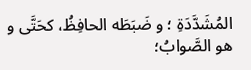المُشَدَّدَةِ ؛ و ضَبَطَه الحافِظُ، كحَتَّى و هو الصَّوابُ؛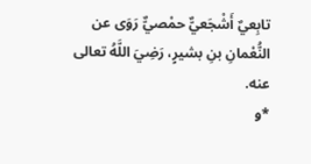تابِعيٌ أَشْجَعيٌّ حمْصيٌّ رَوَى عن النُّعْمانِ بنِ بشيرٍ، رَضِيَ اللَّهُ تعالى عنه.
*و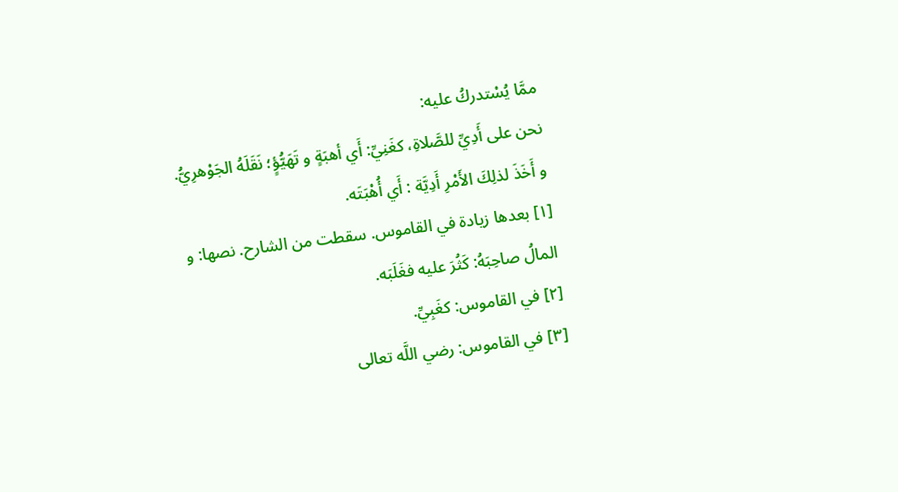ممَّا يُسْتدركُ عليه:
نحن على أَدِيِّ للصَّلاةِ، كغَنِيِّ: أَي أهبَةٍ و تَهَيُّؤٍ؛ نَقَلَهُ الجَوْهرِيُّ.
و أَخَذَ لذلِكَ الأَمْرِ أَدِيَّة : أَي أُهْبَتَه.
[١] بعدها زيادة في القاموس. سقطت من الشارح. نصها: و المالُ صاحِبَهُ: كَثُرَ عليه فغَلَبَه.
[٢] في القاموس: كغَبِيِّ.
[٣] في القاموس: رضي اللَّه تعالى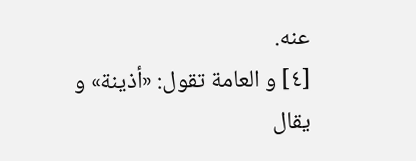عنه.
[٤] و العامة تقول: «أذينة» و يقال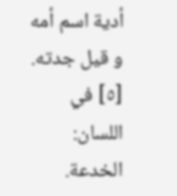أدية اسم أمه و قيل جدته.
[٥] في اللسان: الخدعة.